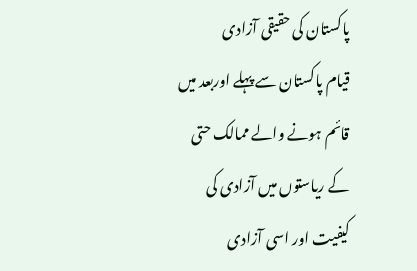پاکستان کی حقیقی آزادی
قیام پاکستان سے پہلے اوربعد میں قائم ہونے والے ممالک حتی کے ریاستوں میں آزادی کی کیفیت اور اسی آزادی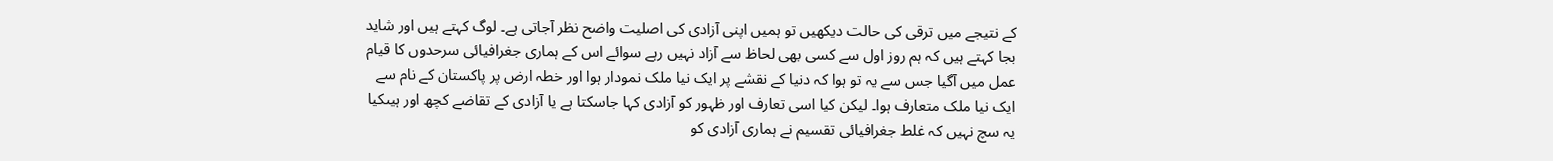کے نتیجے میں ترقی کی حالت دیکھیں تو ہمیں اپنی آزادی کی اصلیت واضح نظر آجاتی ہے۔ لوگ کہتے ہیں اور شاید بجا کہتے ہیں کہ ہم روز اول سے کسی بھی لحاظ سے آزاد نہیں رہے سوائے اس کے ہماری جغرافیائی سرحدوں کا قیام عمل میں آگیا جس سے یہ تو ہوا کہ دنیا کے نقشے پر ایک نیا ملک نمودار ہوا اور خطہ ارض پر پاکستان کے نام سے ایک نیا ملک متعارف ہوا۔ لیکن کیا اسی تعارف اور ظہور کو آزادی کہا جاسکتا ہے یا آزادی کے تقاضے کچھ اور ہیںکیا یہ سچ نہیں کہ غلط جغرافیائی تقسیم نے ہماری آزادی کو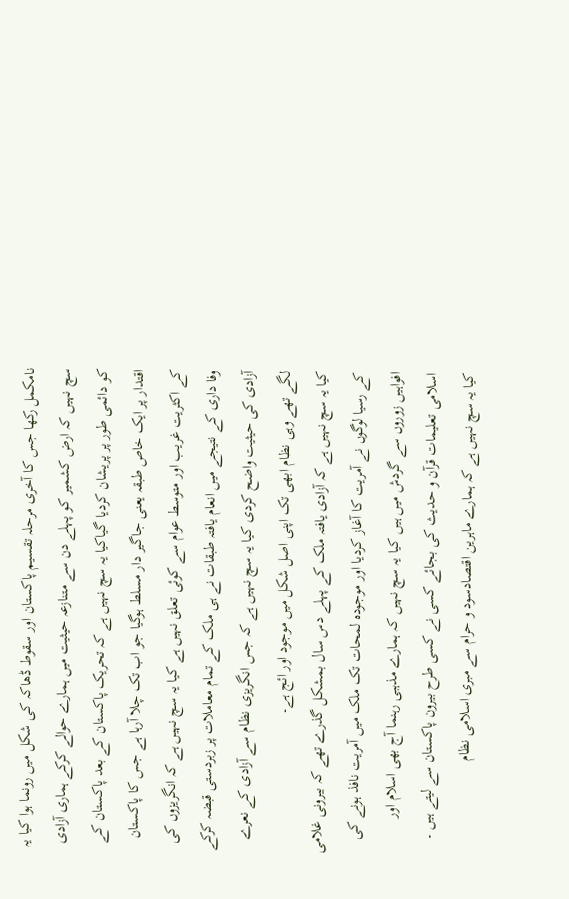نامکمل رکھا جس کا آخری مرحلہ تقسیم پاکستان اور سقوط ڈھاکہ کی شکل میں رونما ہوا کیا یہ سچ نہیں کہ ارض کشمیر کو پہلے دن سے متنازعہ حیثیت میں ہمارے حوالے کرکے ہماری آزادی کو دائمی طور پر پریشان کردیا گیاکیا یہ سچ نہیں ہے کہ تحریک پاکستان کے بعد پاکستان کے اقتدار پر ایک خاص طبقہ یعنی جاگیر دار مسلط ہوگیا جو اب تک چلا آرہا ہے جس کا پاکستان کے اکثریت غریب اور متوسط عوام سے کوئی تعلق نہیں ہے کیا یہ سچ نہیں ہے کہ انگریزوں کی وفا داری کے نتیجے میں انعام یافتہ طبقات نے ہی ملک کے تمام معاملات پر زبردستی قبضہ کرکے آزادی کی حیثیت واضح کردی کیا یہ سچ نہیں ہے کہ جس انگریزی نظام سے آزادی کے نعرے لگے تھے وہی نظام ابھی تک اپنی اصل شکل میں موجود اور ائج ہے۔
کیا یہ سچ نہیں ہے کہ آزادی یافتہ ملک کے پہلے دس سال بمشکل گذرے تھے کہ بیرونی غلامی کے رسیا لوگوں نے آمریت کا آغاز کردیا اور موجودہ لمحات تک ملک میں آمریت نافذ ہونے کی افواہیں زوروں سے گردش میں ہیں کیا یہ سچ نہیں کہ ہمارے مذہبی رہنما آج بھی اسلام اور اسلامی تعلیمات قرآن و حدیث کی بجائے کسی نے کسی طرح بیرون پاکستان سے لیتے ہیں ۔ کیا یہ سچ نہیں ہے کہ ہمارے ماہرین اقتصادسود و حرام سے مبری اسلامی نظام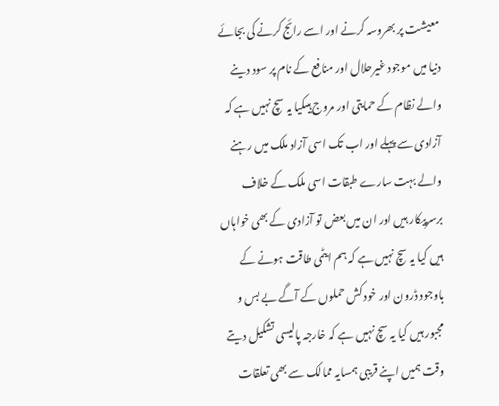معیشت پر بھروسہ کرنے اور اسے رائج کرنے کی بجائے دنیا میں موجود غیرحلال اور منافع کے نام پر سود دینے والے نظام کے حمایتی اور مروج ہیںکیا یہ سچ نہیں ہے کہ آزادی سے پہلے اور اب تک اسی آزاد ملک میں رہنے والے بہت سارے طبقات اسی ملک کے خلاف برسرپیکار ہیں اور ان میں بعض تو آزادی کے بھی خواہاں ہیں کیا یہ سچ نہیں ہے کہ ہم ایٹمی طاقت ہونے کے باوجود ڈرون اور خود کش حملوں کے آگے بے بس و مجبور ہیں کیا یہ سچ نہیں ہے کہ خارجہ پالیسی تشکیل دیتے وقت ہمیں اپنے قریبی ہمسایہ ممالک سے بھی تعلقات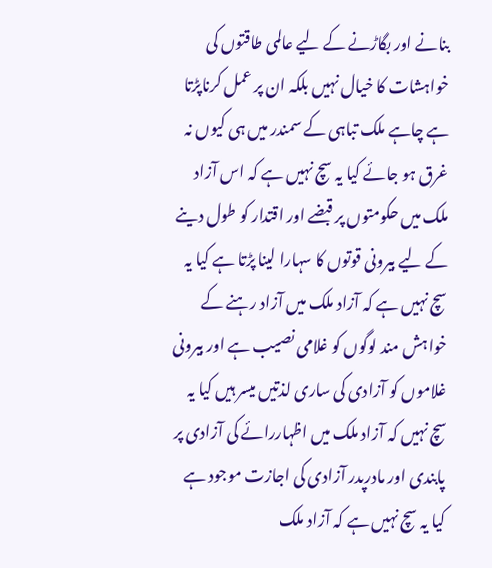بنانے اور بگاڑنے کے لیے عالمی طاقتوں کی خواہشات کا خیال نہیں بلکہ ان پر عمل کرناپڑتا ہے چاہے ملک تباہی کے سمندر میں ہی کیوں نہ غرق ہو جائے کیا یہ سچ نہیں ہے کہ اس آزاد ملک میں حکومتوں پر قبضے اور اقتدار کو طول دینے کے لیے بیرونی قوتوں کا سہارا لینا پڑتا ہے کیا یہ سچ نہیں ہے کہ آزاد ملک میں آزاد رہنے کے خواہش مند لوگوں کو غلامی نصیب ہے اور بیرونی غلاموں کو آزادی کی ساری لذتیں میسر ہیں کیا یہ سچ نہیں کہ آزاد ملک میں اظہاررائے کی آزادی پر پابندی اور مادرپدر آزادی کی اجازت موجود ہے کیا یہ سچ نہیں ہے کہ آزاد ملک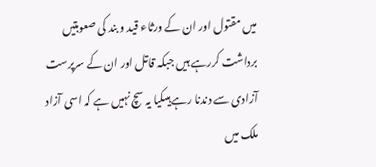میں مقتول اور ان کے ورثاء قید و بند کی صعوبتیں برداشت کررہے ہیں جبکہ قاتل اور ان کے سرپرست آزادی سے دندنا رہے ہیںکیا یہ سچ نہیں ہے کہ اسی آزاد ملک میں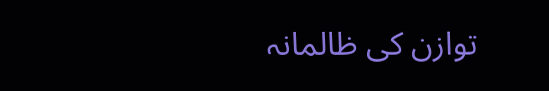توازن کی ظالمانہ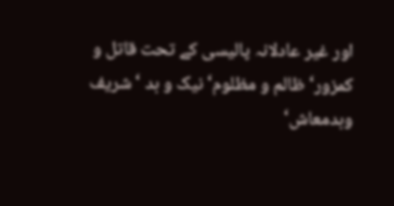اور غیر عادلانہ پالیسی کے تحت قاتل و کمزور‘ ظالم و مظلوم‘ نیک و بد ‘ شریف وبدمعاش‘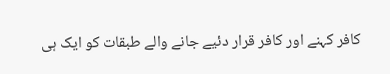کافر کہنے اور کافر قرار دئیے جانے والے طبقات کو ایک ہی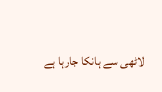لاٹھی سے ہانکا جارہا ہے